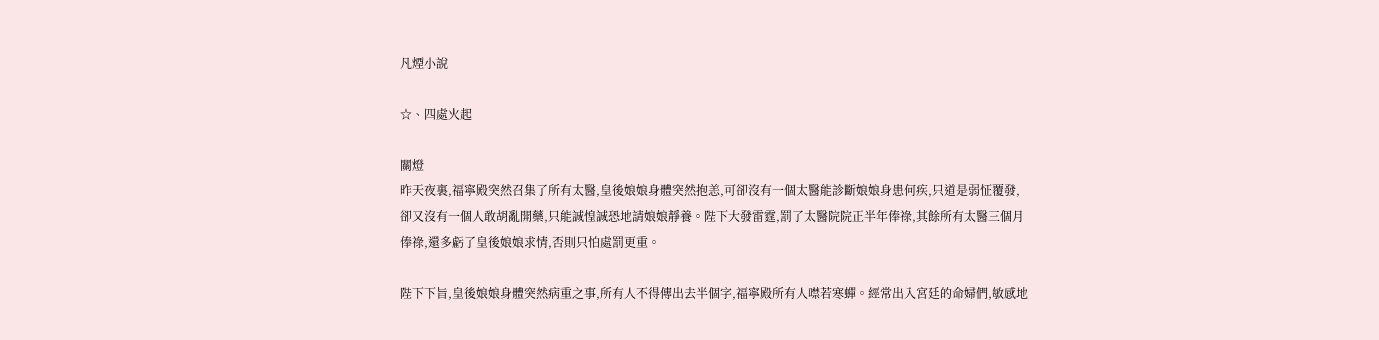凡煙小說

☆、四處火起

關燈
昨天夜裏,福寧殿突然召集了所有太醫,皇後娘娘身體突然抱恙,可卻沒有一個太醫能診斷娘娘身患何疾,只道是弱怔覆發,卻又沒有一個人敢胡亂開藥,只能誠惶誠恐地請娘娘靜養。陛下大發雷霆,罰了太醫院院正半年俸祿,其餘所有太醫三個月俸祿,還多虧了皇後娘娘求情,否則只怕處罰更重。

陛下下旨,皇後娘娘身體突然病重之事,所有人不得傳出去半個字,福寧殿所有人噤若寒蟬。經常出入宮廷的命婦們,敏感地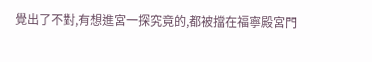覺出了不對,有想進宮一探究竟的,都被擋在福寧殿宮門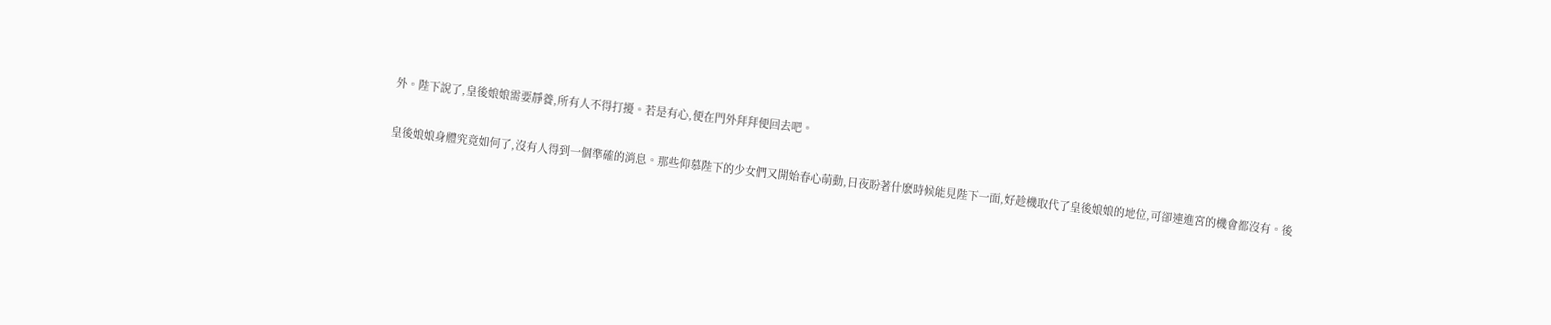外。陛下說了,皇後娘娘需要靜養,所有人不得打擾。若是有心,便在門外拜拜便回去吧。

皇後娘娘身體究竟如何了,沒有人得到一個準確的消息。那些仰慕陛下的少女們又開始春心萌動,日夜盼著什麽時候能見陛下一面,好趁機取代了皇後娘娘的地位,可卻連進宮的機會都沒有。後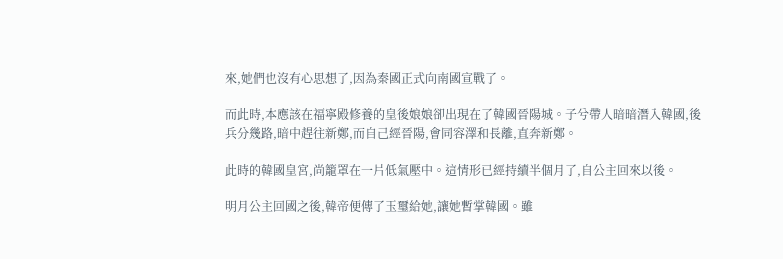來,她們也沒有心思想了,因為秦國正式向南國宣戰了。

而此時,本應該在福寧殿修養的皇後娘娘卻出現在了韓國晉陽城。子兮帶人暗暗潛入韓國,後兵分幾路,暗中趕往新鄭,而自己經晉陽,會同容澤和長離,直奔新鄭。

此時的韓國皇宮,尚籠罩在一片低氣壓中。這情形已經持續半個月了,自公主回來以後。

明月公主回國之後,韓帝便傳了玉璽給她,讓她暫掌韓國。雖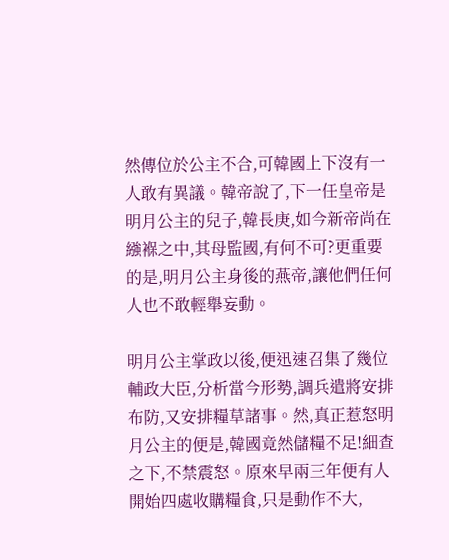然傳位於公主不合,可韓國上下沒有一人敢有異議。韓帝說了,下一任皇帝是明月公主的兒子,韓長庚,如今新帝尚在繈褓之中,其母監國,有何不可?更重要的是,明月公主身後的燕帝,讓他們任何人也不敢輕舉妄動。

明月公主掌政以後,便迅速召集了幾位輔政大臣,分析當今形勢,調兵遣將安排布防,又安排糧草諸事。然,真正惹怒明月公主的便是,韓國竟然儲糧不足!細查之下,不禁震怒。原來早兩三年便有人開始四處收購糧食,只是動作不大,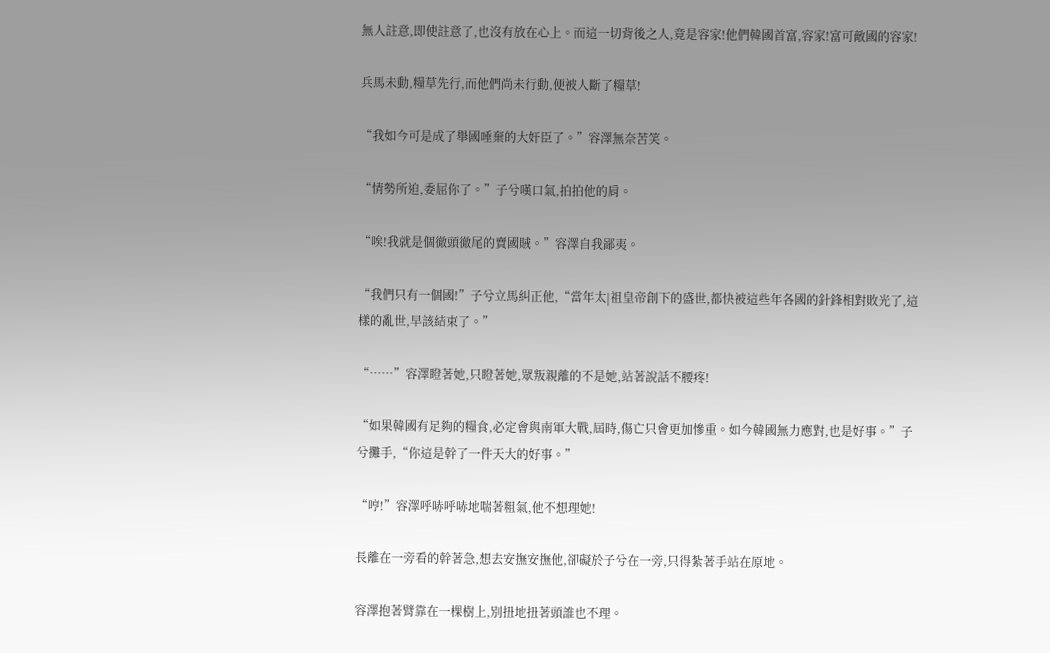無人註意,即使註意了,也沒有放在心上。而這一切背後之人,竟是容家!他們韓國首富,容家!富可敵國的容家!

兵馬未動,糧草先行,而他們尚未行動,便被人斷了糧草!

“我如今可是成了舉國唾棄的大奸臣了。”容澤無奈苦笑。

“情勢所迫,委屈你了。”子兮嘆口氣,拍拍他的肩。

“唉!我就是個徹頭徹尾的賣國賊。”容澤自我鄙夷。

“我們只有一個國!”子兮立馬糾正他,“當年太|祖皇帝創下的盛世,都快被這些年各國的針鋒相對敗光了,這樣的亂世,早該結束了。”

“……”容澤瞪著她,只瞪著她,眾叛親離的不是她,站著說話不腰疼!

“如果韓國有足夠的糧食,必定會與南軍大戰,屆時,傷亡只會更加慘重。如今韓國無力應對,也是好事。”子兮攤手,“你這是幹了一件天大的好事。”

“哼!”容澤呼哧呼哧地喘著粗氣,他不想理她!

長離在一旁看的幹著急,想去安撫安撫他,卻礙於子兮在一旁,只得紮著手站在原地。

容澤抱著臂靠在一棵樹上,別扭地扭著頭誰也不理。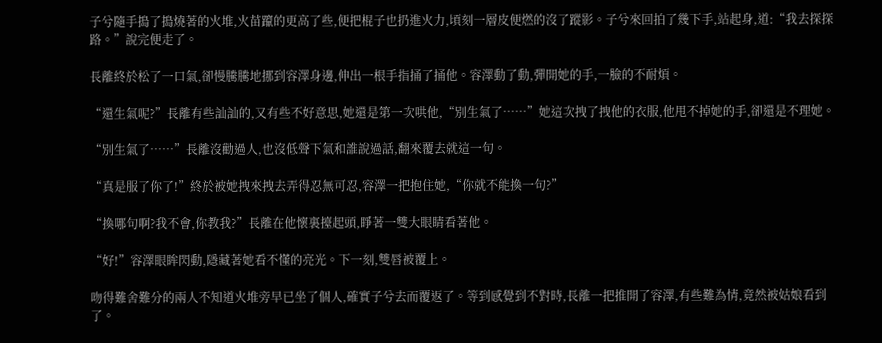子兮隨手搗了搗燒著的火堆,火苗躥的更高了些,便把棍子也扔進火力,頃刻一層皮便燃的沒了蹤影。子兮來回拍了幾下手,站起身,道:“我去探探路。”說完便走了。

長離終於松了一口氣,卻慢騰騰地挪到容澤身邊,伸出一根手指捅了捅他。容澤動了動,彈開她的手,一臉的不耐煩。

“還生氣呢?”長離有些訕訕的,又有些不好意思,她還是第一次哄他,“別生氣了……”她這次拽了拽他的衣服,他甩不掉她的手,卻還是不理她。

“別生氣了……”長離沒勸過人,也沒低聲下氣和誰說過話,翻來覆去就這一句。

“真是服了你了!”終於被她拽來拽去弄得忍無可忍,容澤一把抱住她,“你就不能換一句?”

“換哪句啊?我不會,你教我?”長離在他懷裏擡起頭,睜著一雙大眼睛看著他。

“好!”容澤眼眸閃動,隱藏著她看不懂的亮光。下一刻,雙唇被覆上。

吻得難舍難分的兩人不知道火堆旁早已坐了個人,確實子兮去而覆返了。等到感覺到不對時,長離一把推開了容澤,有些難為情,竟然被姑娘看到了。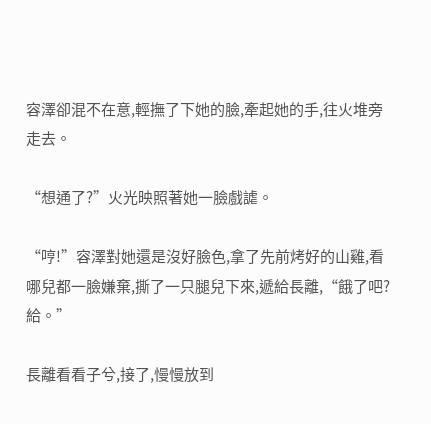容澤卻混不在意,輕撫了下她的臉,牽起她的手,往火堆旁走去。

“想通了?”火光映照著她一臉戲謔。

“哼!”容澤對她還是沒好臉色,拿了先前烤好的山雞,看哪兒都一臉嫌棄,撕了一只腿兒下來,遞給長離,“餓了吧?給。”

長離看看子兮,接了,慢慢放到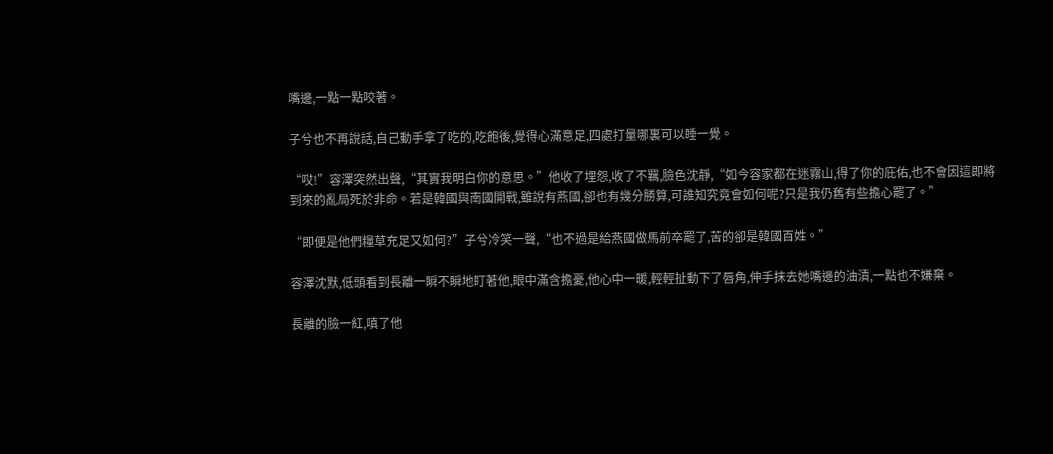嘴邊,一點一點咬著。

子兮也不再說話,自己動手拿了吃的,吃飽後,覺得心滿意足,四處打量哪裏可以睡一覺。

“哎!”容澤突然出聲,“其實我明白你的意思。”他收了埋怨,收了不羈,臉色沈靜,“如今容家都在迷霧山,得了你的庇佑,也不會因這即將到來的亂局死於非命。若是韓國與南國開戰,雖說有燕國,卻也有幾分勝算,可誰知究竟會如何呢?只是我仍舊有些擔心罷了。”

“即便是他們糧草充足又如何?”子兮冷笑一聲,“也不過是給燕國做馬前卒罷了,苦的卻是韓國百姓。”

容澤沈默,低頭看到長離一瞬不瞬地盯著他,眼中滿含擔憂,他心中一暖,輕輕扯動下了唇角,伸手抹去她嘴邊的油漬,一點也不嫌棄。

長離的臉一紅,嗔了他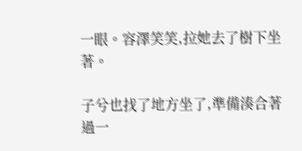一眼。容澤笑笑,拉她去了樹下坐著。

子兮也找了地方坐了,準備湊合著過一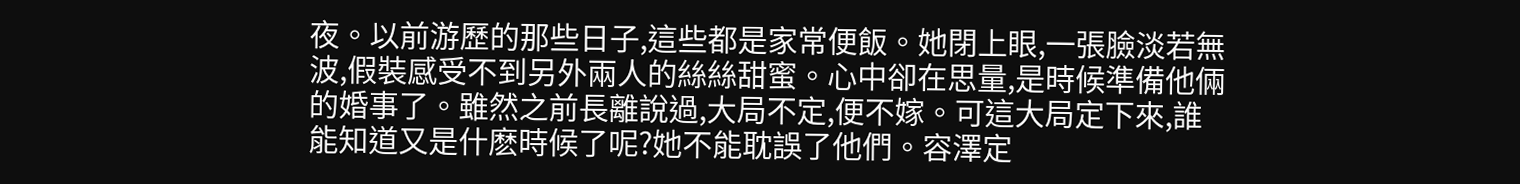夜。以前游歷的那些日子,這些都是家常便飯。她閉上眼,一張臉淡若無波,假裝感受不到另外兩人的絲絲甜蜜。心中卻在思量,是時候準備他倆的婚事了。雖然之前長離說過,大局不定,便不嫁。可這大局定下來,誰能知道又是什麽時候了呢?她不能耽誤了他們。容澤定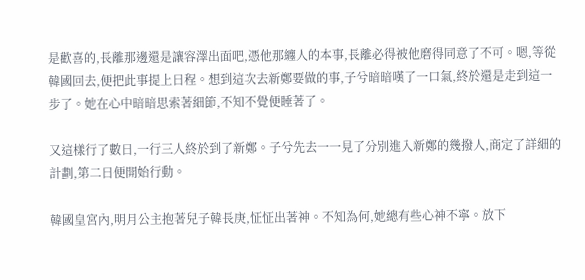是歡喜的,長離那邊還是讓容澤出面吧,憑他那纏人的本事,長離必得被他磨得同意了不可。嗯,等從韓國回去,便把此事提上日程。想到這次去新鄭要做的事,子兮暗暗嘆了一口氣,終於還是走到這一步了。她在心中暗暗思索著細節,不知不覺便睡著了。

又這樣行了數日,一行三人終於到了新鄭。子兮先去一一見了分別進入新鄭的幾撥人,商定了詳細的計劃,第二日便開始行動。

韓國皇宮內,明月公主抱著兒子韓長庚,怔怔出著神。不知為何,她總有些心神不寧。放下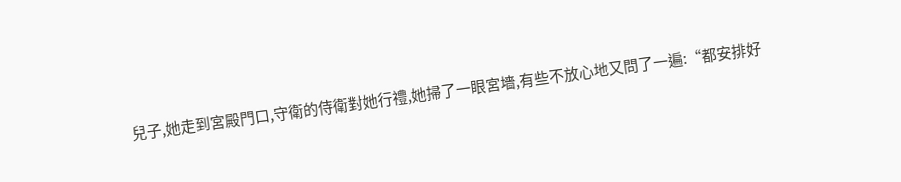兒子,她走到宮殿門口,守衛的侍衛對她行禮,她掃了一眼宮墻,有些不放心地又問了一遍:“都安排好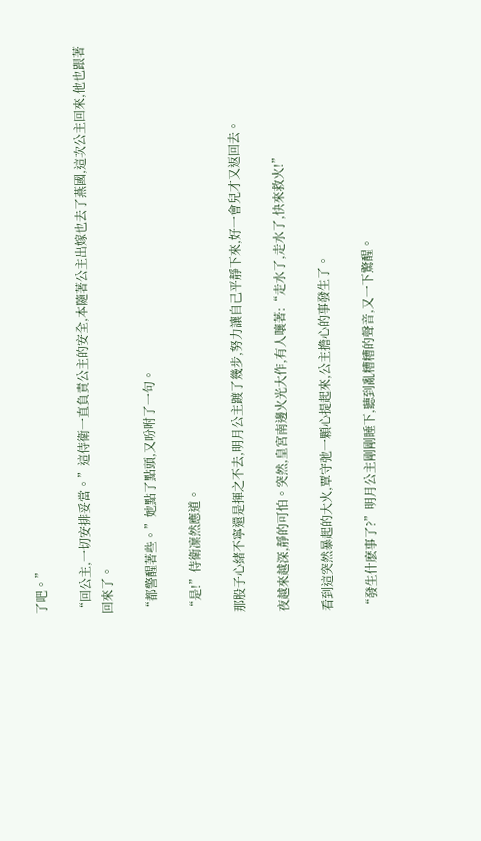了吧。”

“回公主,一切安排妥當。”這侍衛一直負責公主的安全,本隨著公主出嫁也去了燕國,這次公主回來,他也跟著回來了。

“都警醒著些。”她點了點頭,又吩咐了一句。

“是!”侍衛凜然應道。

那股子心緒不寧還是揮之不去,明月公主踱了幾步,努力讓自己平靜下來,好一會兒才又返回去。

夜越來越深,靜的可怕。突然,皇宮南邊火光大作,有人嚷著:“走水了,走水了,快來救火!”

看到這突然暴起的大火,覃守弛一顆心提起來,公主擔心的事發生了。

“發生什麽事了?”明月公主剛剛睡下,聽到亂糟糟的聲音,又一下驚醒。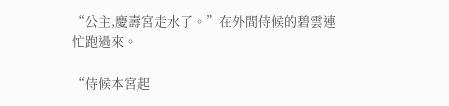“公主,慶壽宮走水了。”在外間侍候的碧雲連忙跑過來。

“侍候本宮起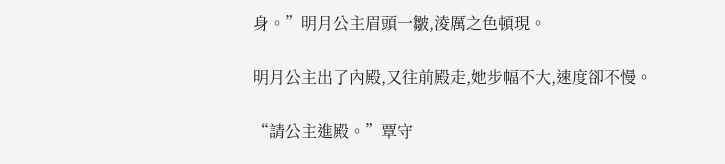身。”明月公主眉頭一皺,淩厲之色頓現。

明月公主出了內殿,又往前殿走,她步幅不大,速度卻不慢。

“請公主進殿。”覃守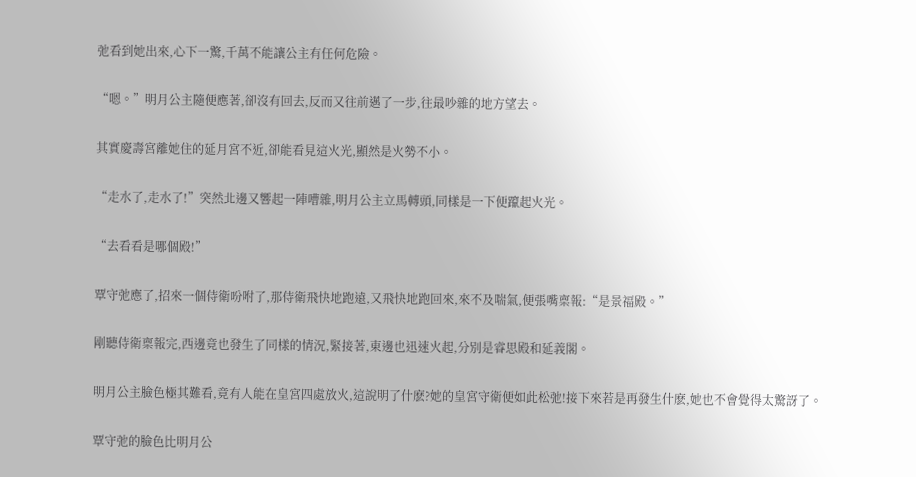弛看到她出來,心下一驚,千萬不能讓公主有任何危險。

“嗯。”明月公主隨便應著,卻沒有回去,反而又往前邁了一步,往最吵雜的地方望去。

其實慶壽宮離她住的延月宮不近,卻能看見這火光,顯然是火勢不小。

“走水了,走水了!”突然北邊又響起一陣嘈雜,明月公主立馬轉頭,同樣是一下便躥起火光。

“去看看是哪個殿!”

覃守弛應了,招來一個侍衛吩咐了,那侍衛飛快地跑遠,又飛快地跑回來,來不及喘氣,便張嘴稟報:“是景福殿。”

剛聽侍衛稟報完,西邊竟也發生了同樣的情況,緊接著,東邊也迅速火起,分別是睿思殿和延義閣。

明月公主臉色極其難看,竟有人能在皇宮四處放火,這說明了什麽?她的皇宮守衛便如此松弛!接下來若是再發生什麽,她也不會覺得太驚訝了。

覃守弛的臉色比明月公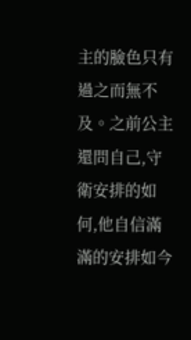主的臉色只有過之而無不及。之前公主還問自己,守衛安排的如何,他自信滿滿的安排如今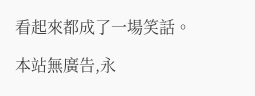看起來都成了一場笑話。

本站無廣告,永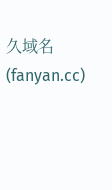久域名(fanyan.cc)